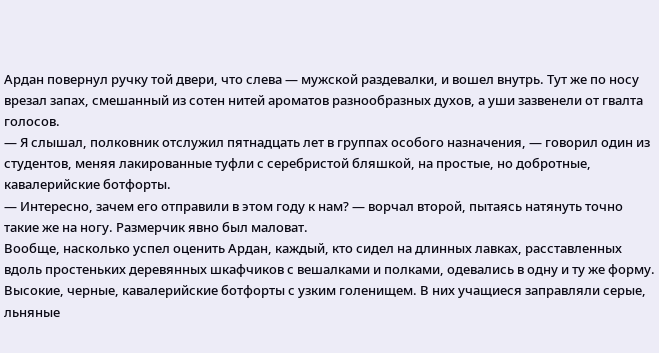Ардан повернул ручку той двери, что слева — мужской раздевалки, и вошел внутрь. Тут же по носу врезал запах, смешанный из сотен нитей ароматов разнообразных духов, а уши зазвенели от гвалта голосов.
— Я слышал, полковник отслужил пятнадцать лет в группах особого назначения, — говорил один из студентов, меняя лакированные туфли с серебристой бляшкой, на простые, но добротные, кавалерийские ботфорты.
— Интересно, зачем его отправили в этом году к нам? — ворчал второй, пытаясь натянуть точно такие же на ногу. Размерчик явно был маловат.
Вообще, насколько успел оценить Ардан, каждый, кто сидел на длинных лавках, расставленных вдоль простеньких деревянных шкафчиков с вешалками и полками, одевались в одну и ту же форму.
Высокие, черные, кавалерийские ботфорты с узким голенищем. В них учащиеся заправляли серые, льняные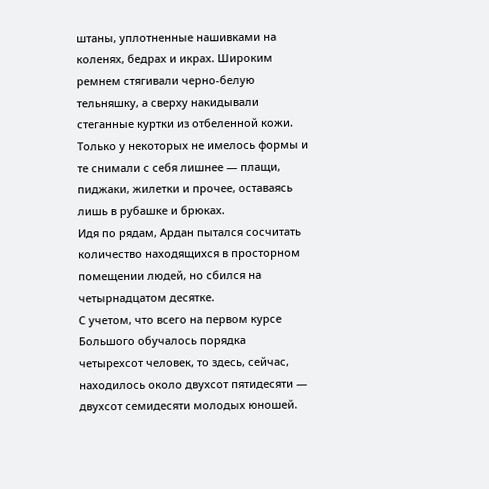штаны, уплотненные нашивками на коленях, бедрах и икрах. Широким ремнем стягивали черно-белую тельняшку, а сверху накидывали стеганные куртки из отбеленной кожи.
Только у некоторых не имелось формы и те снимали с себя лишнее — плащи, пиджаки, жилетки и прочее, оставаясь лишь в рубашке и брюках.
Идя по рядам, Ардан пытался сосчитать количество находящихся в просторном помещении людей, но сбился на четырнадцатом десятке.
С учетом, что всего на первом курсе Большого обучалось порядка четырехсот человек, то здесь, сейчас, находилось около двухсот пятидесяти — двухсот семидесяти молодых юношей.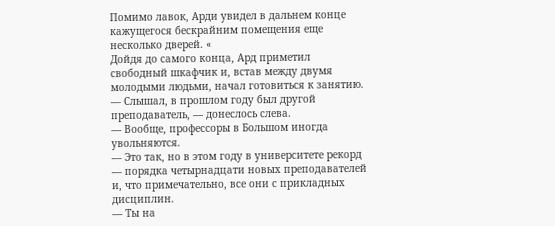Помимо лавок, Арди увидел в дальнем конце кажущегося бескрайним помещения еще несколько дверей. «
Дойдя до самого конца, Ард приметил свободный шкафчик и, встав между двумя молодыми людьми, начал готовиться к занятию.
— Слышал, в прошлом году был другой преподаватель, — донеслось слева.
— Вообще, профессоры в Большом иногда увольняются.
— Это так, но в этом году в университете рекорд — порядка четырнадцати новых преподавателей и, что примечательно, все они с прикладных дисциплин.
— Ты на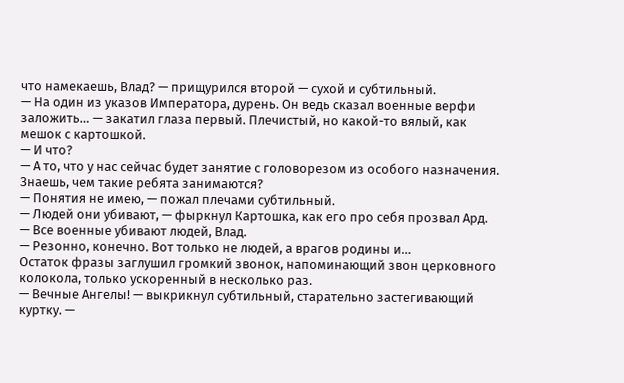что намекаешь, Влад? — прищурился второй — сухой и субтильный.
— На один из указов Императора, дурень. Он ведь сказал военные верфи заложить… — закатил глаза первый. Плечистый, но какой-то вялый, как мешок с картошкой.
— И что?
— А то, что у нас сейчас будет занятие с головорезом из особого назначения. Знаешь, чем такие ребята занимаются?
— Понятия не имею, — пожал плечами субтильный.
— Людей они убивают, — фыркнул Картошка, как его про себя прозвал Ард.
— Все военные убивают людей, Влад.
— Резонно, конечно. Вот только не людей, а врагов родины и…
Остаток фразы заглушил громкий звонок, напоминающий звон церковного колокола, только ускоренный в несколько раз.
— Вечные Ангелы! — выкрикнул субтильный, старательно застегивающий куртку. —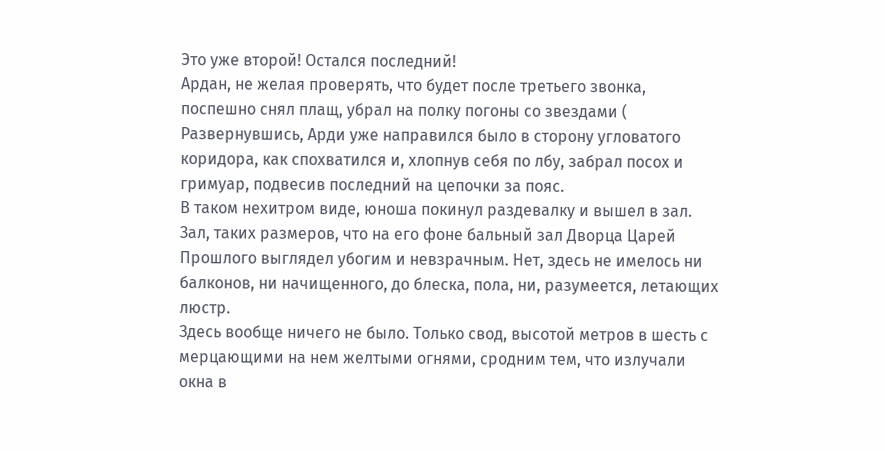Это уже второй! Остался последний!
Ардан, не желая проверять, что будет после третьего звонка, поспешно снял плащ, убрал на полку погоны со звездами (
Развернувшись, Арди уже направился было в сторону угловатого коридора, как спохватился и, хлопнув себя по лбу, забрал посох и гримуар, подвесив последний на цепочки за пояс.
В таком нехитром виде, юноша покинул раздевалку и вышел в зал. Зал, таких размеров, что на его фоне бальный зал Дворца Царей Прошлого выглядел убогим и невзрачным. Нет, здесь не имелось ни балконов, ни начищенного, до блеска, пола, ни, разумеется, летающих люстр.
Здесь вообще ничего не было. Только свод, высотой метров в шесть с мерцающими на нем желтыми огнями, сродним тем, что излучали окна в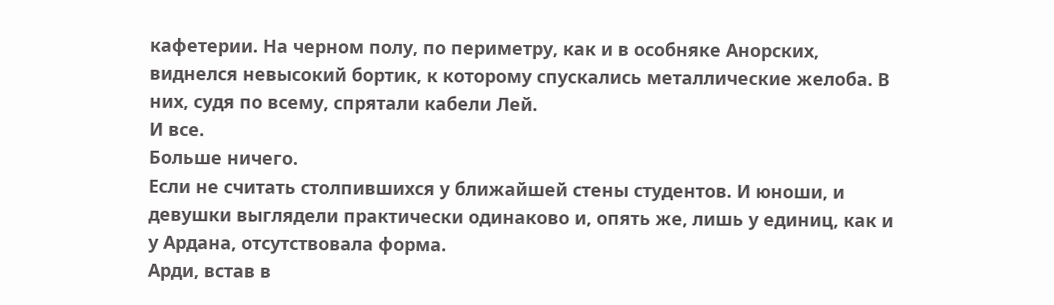кафетерии. На черном полу, по периметру, как и в особняке Анорских, виднелся невысокий бортик, к которому спускались металлические желоба. В них, судя по всему, спрятали кабели Лей.
И все.
Больше ничего.
Если не считать столпившихся у ближайшей стены студентов. И юноши, и девушки выглядели практически одинаково и, опять же, лишь у единиц, как и у Ардана, отсутствовала форма.
Арди, встав в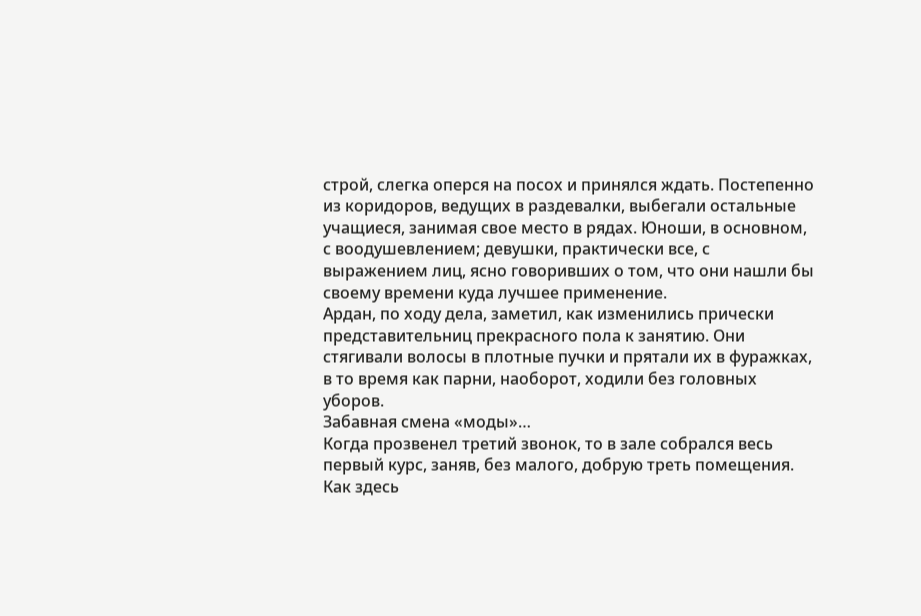строй, слегка оперся на посох и принялся ждать. Постепенно из коридоров, ведущих в раздевалки, выбегали остальные учащиеся, занимая свое место в рядах. Юноши, в основном, с воодушевлением; девушки, практически все, с выражением лиц, ясно говоривших о том, что они нашли бы своему времени куда лучшее применение.
Ардан, по ходу дела, заметил, как изменились прически представительниц прекрасного пола к занятию. Они стягивали волосы в плотные пучки и прятали их в фуражках, в то время как парни, наоборот, ходили без головных уборов.
Забавная смена «моды»…
Когда прозвенел третий звонок, то в зале собрался весь первый курс, заняв, без малого, добрую треть помещения. Как здесь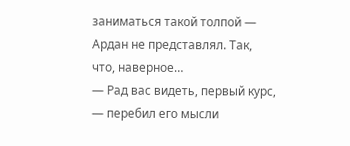заниматься такой толпой — Ардан не представлял. Так, что, наверное…
— Рад вас видеть, первый курс, — перебил его мысли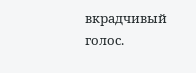вкрадчивый голос.